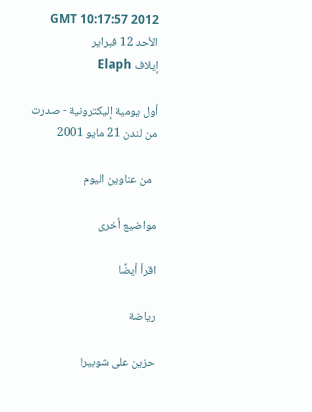GMT 10:17:57 2012 الأحد 12 فبراير
إيلاف Elaph

أول يومية إليكترونية - صدرت من لندن 21 مايو 2001

  من عناوين اليوم

مواضيع أخرى

اقرأ أيضًا

رياضة

حزين على شوبير!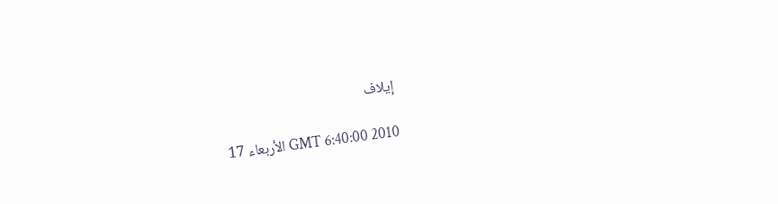إيلاف

GMT 6:40:00 2010 الأربعاء 17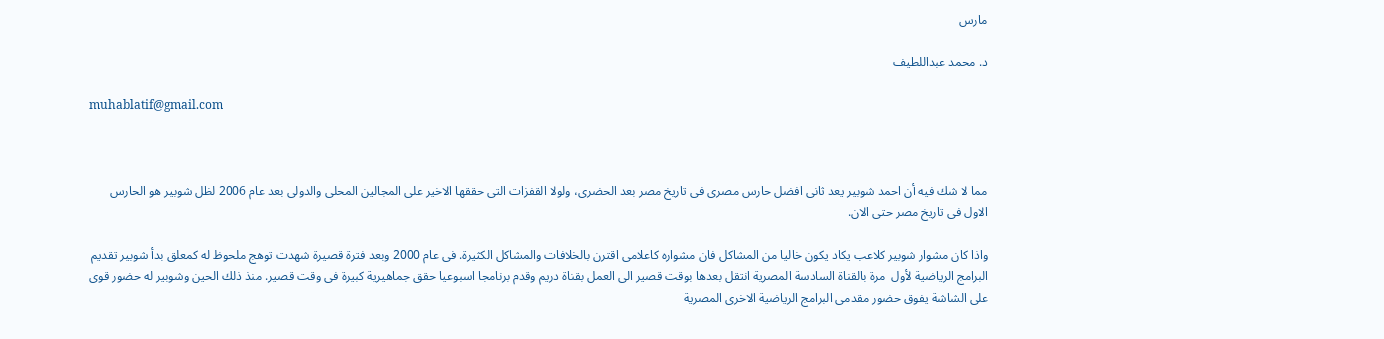مارس

د. محمد عبداللطيف

muhablatif@gmail.com



مما لا شك فيه أن احمد شوبير يعد ثانى افضل حارس مصرى فى تاريخ مصر بعد الحضرى، ولولا القفزات التى حققها الاخير على المجالين المحلى والدولى بعد عام 2006 لظل شوبير هو الحارس الاول فى تاريخ مصر حتى الان.

واذا كان مشوار شوبير كلاعب يكاد يكون خاليا من المشاكل فان مشواره كاعلامى اقترن بالخلافات والمشاكل الكثيرة. فى عام 2000 وبعد فترة قصيرة شهدت توهج ملحوظ له كمعلق بدأ شوبير تقديم البرامج الرياضية لأول  مرة بالقناة السادسة المصرية انتقل بعدها بوقت قصير الى العمل بقناة دريم وقدم برنامجا اسبوعيا حقق جماهيرية كبيرة فى وقت قصير. منذ ذلك الحين وشوبير له حضور قوى على الشاشة يفوق حضور مقدمى البرامج الرياضية الاخرى المصرية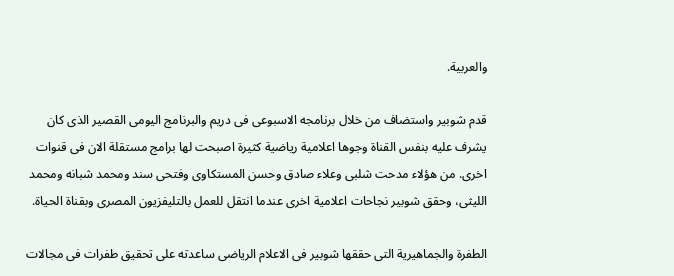والعربية.

قدم شوبير واستضاف من خلال برنامجه الاسبوعى فى دريم والبرنامج اليومى القصير الذى كان يشرف عليه بنفس القناة وجوها اعلامية رياضية كثيرة اصبحت لها برامج مستقلة الان فى قنوات اخرى. من هؤلاء مدحت شلبى وعلاء صادق وحسن المستكاوى وفتحى سند ومحمد شبانه ومحمد الليثى، وحقق شوبير نجاحات اعلامية اخرى عندما انتقل للعمل بالتليفزيون المصرى وبقناة الحياة.

الطفرة والجماهيرية التى حققها شوبير فى الاعلام الرياضى ساعدته على تحقيق طفرات فى مجالات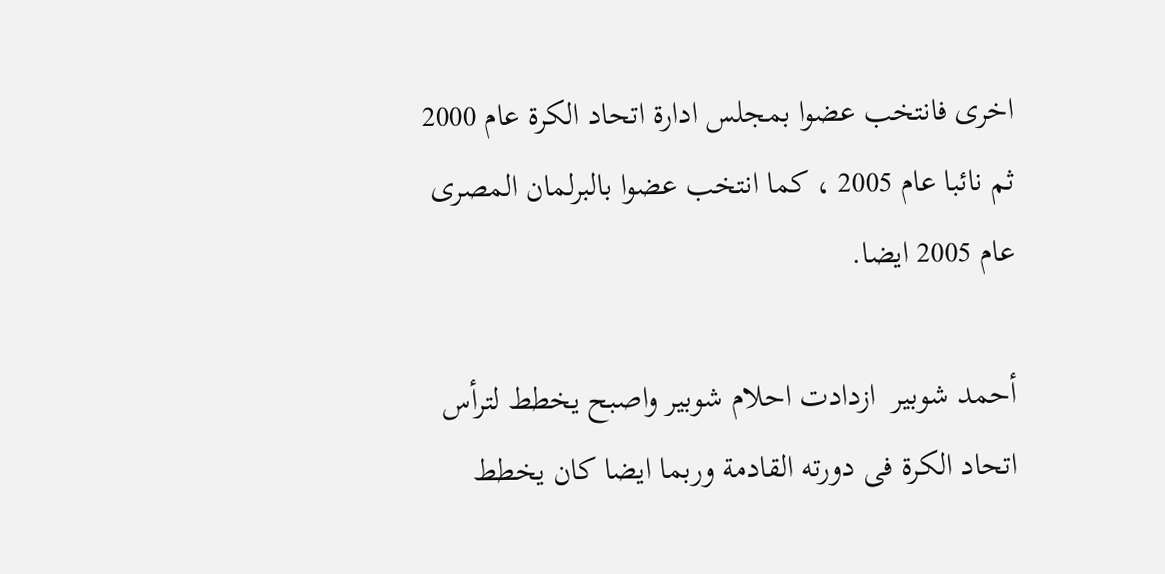اخرى فانتخب عضوا بمجلس ادارة اتحاد الكرة عام 2000 ثم نائبا عام 2005 ، كما انتخب عضوا بالبرلمان المصرى عام 2005 ايضا.

أحمد شوبير  ازدادت احلام شوبير واصبح يخطط لترأس اتحاد الكرة فى دورته القادمة وربما ايضا كان يخطط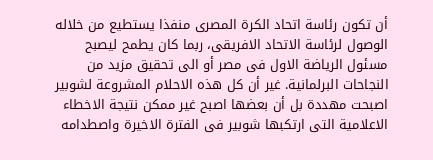أن تكون رئاسة اتحاد الكرة المصرى منفذا يستطيع من خلاله الوصول لرئاسة الاتحاد الافريقى، ربما كان يطمح ليصبح مسئول الرياضة الاول فى مصر أو الى تحقيق مزيد من النجاحات البرلمانية. غير أن كل هذه الاحلام المشروعة لشوبير اصبحت مهددة بل أن بعضها اصبح غير ممكن نتيجة الاخطاء الاعلامية التى ارتكبها شوبير فى الفترة الاخيرة واصطدامه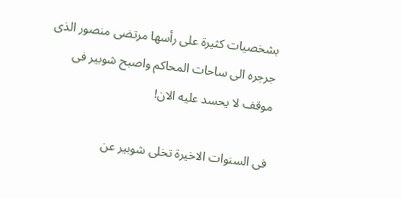بشخصيات كثيرة على رأسها مرتضى منصور الذى جرجره الى ساحات المحاكم واصبح شوبير فى موقف لا يحسد عليه الان!

فى السنوات الاخيرة تخلى شوبير عن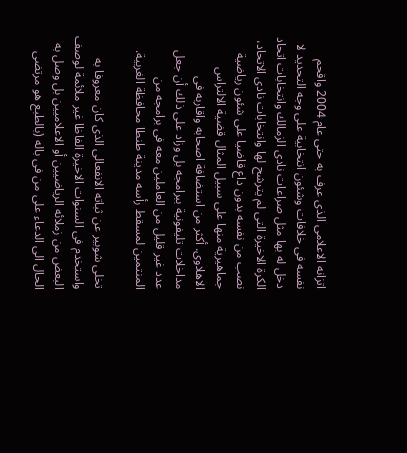اتزانه الاعلامى الذى عرف به حتى عام 2004 واقحم نفسه فى خلافات وشئون انتخابية على وجه التحديد لا دخل له بها مثل صراعات نادى الزمالك وانتخابات اتحاد الكرة الاخيرة التى لم يترشح لها وانتخابات نادى الاتحاد، نصب من نفسه بدون داع قاضيا على شئون رياضية جماهيرية منها على سبيل المثال قضية الالتراس الاهلاوى. أكثر من استضافة اصحابه واقاربه فى مداخلات تليفونية ببرامجه بل وزاد على ذلك أن جعل عدد غير قليل من العاملين معه فى برامجه من المنتمين لمسقط رأسه مدينة طنطا محافظة الغربية.

تخلى شوبير عن ثباته الانفعالى الذى كان معروفا به واستخدم فى السنوات الاخيرة الفاظا غير ملائمة لوصف البعض من زملائه الرياضيين أو الاعلاميين بل وصل به الحال الى الدعاء على من فى باله (بالطبع هو مرتضى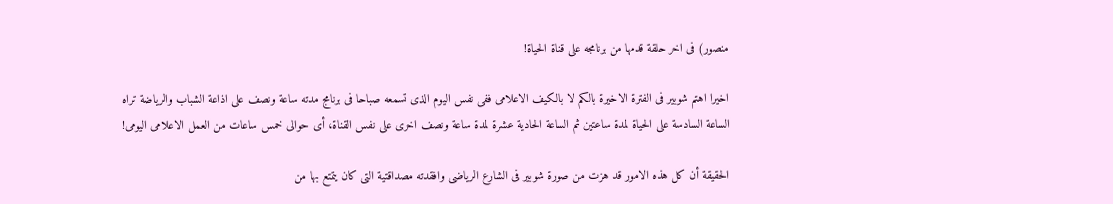منصور) فى اخر حلقة قدمها من برنامجه على قناة الحياة!

اخيرا اهتم شوبير فى الفترة الاخيرة بالكم لا بالكيف الاعلامى ففى نفس اليوم الذى تسمعه صباحا فى برنامج مدته ساعة ونصف على اذاعة الشباب والرياضة تراه الساعة السادسة على الحياة لمدة ساعتين ثم الساعة الحادية عشرة لمدة ساعة ونصف اخرى على نفس القناة، أى حوالى خمس ساعات من العمل الاعلامى اليومى!

الحقيقة أن كل هذه الامور قد هزت من صورة شوبير فى الشارع الرياضى وافقدته مصداقتية التى كان يتمتع بها من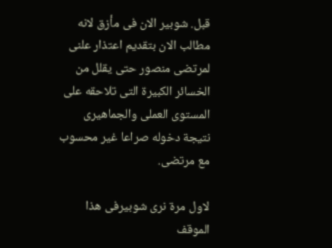قبل. شوبير الان فى مأزق لانه مطالب الان بتقديم اعتذار علنى لمرتضى منصور حتى يقلل من الخسائر الكبيرة التى تلاحقه على المستوى العملى والجماهيرى نتيجة دخوله صراعا غير محسوب مع مرتضى.

لاول مرة نرى شوبيرفى هذا الموقف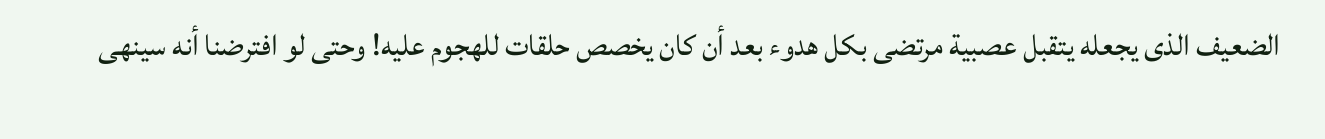الضعيف الذى يجعله يتقبل عصبية مرتضى بكل هدوء بعد أن كان يخصص حلقات للهجوم عليه! وحتى لو افترضنا أنه سينهى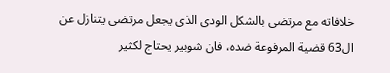خلافاته مع مرتضى بالشكل الودى الذى يجعل مرتضى يتنازل عن ال63 قضية المرفوعة ضده، فان شوبير يحتاج لكثير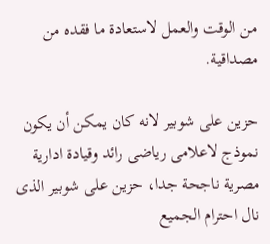من الوقت والعمل لاستعادة ما فقده من مصداقية.

حزين على شوبير لانه كان يمكن أن يكون نموذج لاعلامى رياضى رائد وقيادة ادارية مصرية ناجحة جدا، حزين على شوبير الذى نال احترام الجميع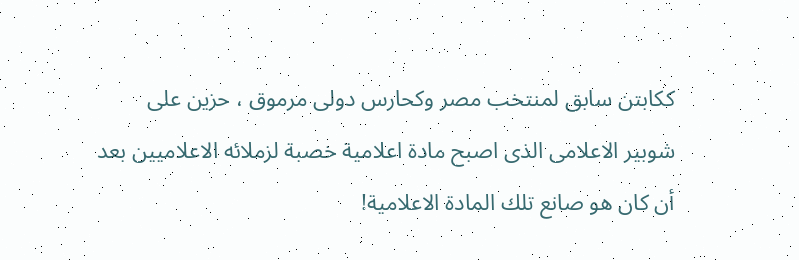ككابتن سابق لمنتخب مصر وكحارس دولى مرموق ، حزين على شوبير الاعلامى الذى اصبح مادة اعلامية خصبة لزملائه الاعلاميين بعد أن كان هو صانع تلك المادة الاعلامية!